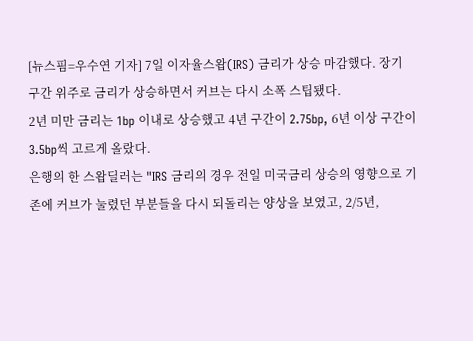[뉴스핌=우수연 기자] 7일 이자율스왑(IRS) 금리가 상승 마감했다. 장기 구간 위주로 금리가 상승하면서 커브는 다시 소폭 스팁됐다.
2년 미만 금리는 1bp 이내로 상승했고 4년 구간이 2.75bp, 6년 이상 구간이 3.5bp씩 고르게 올랐다.
은행의 한 스왑딜러는 "IRS 금리의 경우 전일 미국금리 상승의 영향으로 기존에 커브가 눌렸던 부분들을 다시 되돌리는 양상을 보였고, 2/5년,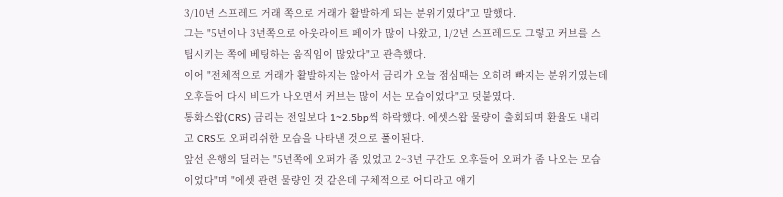3/10년 스프레드 거래 쪽으로 거래가 활발하게 되는 분위기였다"고 말했다.
그는 "5년이나 3년쪽으로 아웃라이트 페이가 많이 나왔고, 1/2년 스프레드도 그렇고 커브를 스팁시키는 쪽에 베팅하는 움직임이 많았다"고 관측했다.
이어 "전체적으로 거래가 활발하지는 않아서 금리가 오늘 점심때는 오히려 빠지는 분위기였는데 오후들어 다시 비드가 나오면서 커브는 많이 서는 모습이었다"고 덧붙였다.
통화스왑(CRS) 금리는 전일보다 1~2.5bp씩 하락했다. 에셋스왑 물량이 출회되며 환율도 내리고 CRS도 오퍼리쉬한 모습을 나타낸 것으로 풀이된다.
앞선 은행의 딜러는 "5년쪽에 오퍼가 좀 있었고 2~3년 구간도 오후들어 오퍼가 좀 나오는 모습이었다"며 "에셋 관련 물량인 것 같은데 구체적으로 어디라고 얘기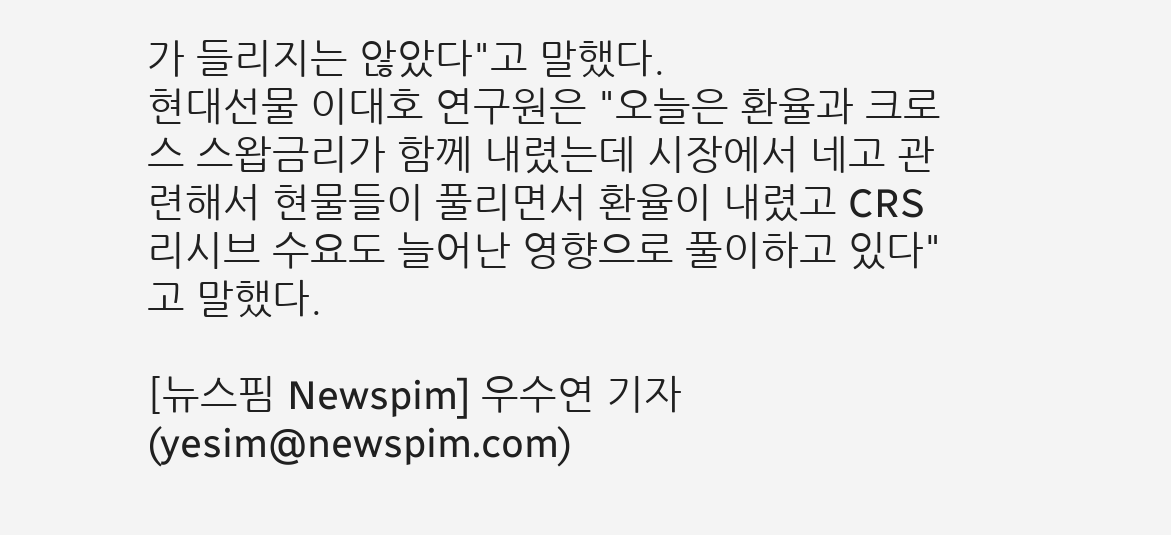가 들리지는 않았다"고 말했다.
현대선물 이대호 연구원은 "오늘은 환율과 크로스 스왑금리가 함께 내렸는데 시장에서 네고 관련해서 현물들이 풀리면서 환율이 내렸고 CRS 리시브 수요도 늘어난 영향으로 풀이하고 있다"고 말했다.

[뉴스핌 Newspim] 우수연 기자 (yesim@newspim.com)